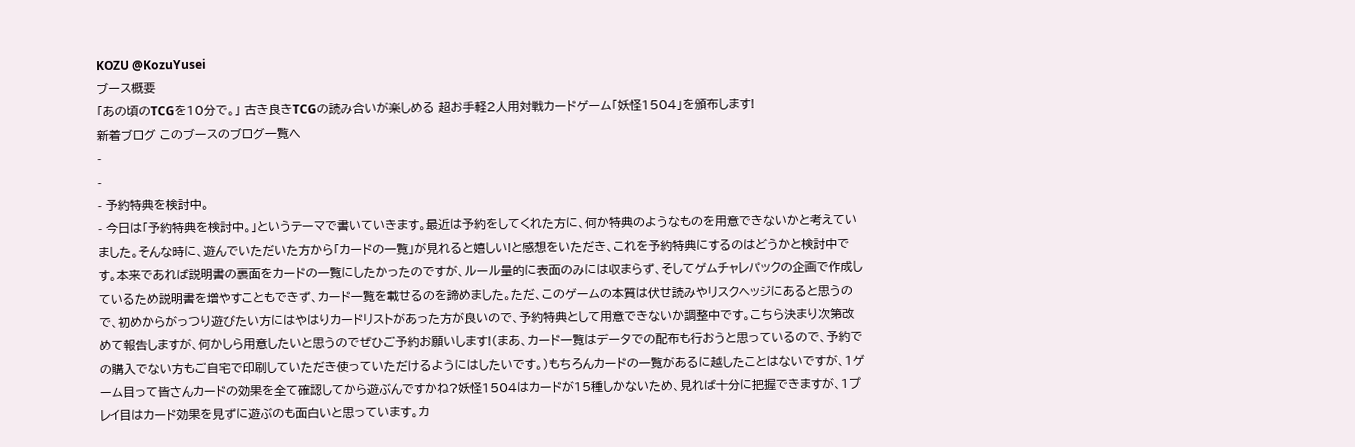KOZU @KozuYusei
ブース概要
「あの頃のTCGを10分で。」 古き良きTCGの読み合いが楽しめる 超お手軽2人用対戦カードゲーム「妖怪1504」を頒布します!
新着ブログ このブースのブログ一覧へ
-
-
- 予約特典を検討中。
- 今日は「予約特典を検討中。」というテーマで書いていきます。最近は予約をしてくれた方に、何か特典のようなものを用意できないかと考えていました。そんな時に、遊んでいただいた方から「カードの一覧」が見れると嬉しい!と感想をいただき、これを予約特典にするのはどうかと検討中です。本来であれば説明書の裏面をカードの一覧にしたかったのですが、ルール量的に表面のみには収まらず、そしてゲムチャレパックの企画で作成しているため説明書を増やすこともできず、カード一覧を載せるのを諦めました。ただ、このゲームの本質は伏せ読みやリスクヘッジにあると思うので、初めからがっつり遊びたい方にはやはりカードリストがあった方が良いので、予約特典として用意できないか調整中です。こちら決まり次第改めて報告しますが、何かしら用意したいと思うのでぜひご予約お願いします!(まあ、カード一覧はデータでの配布も行おうと思っているので、予約での購入でない方もご自宅で印刷していただき使っていただけるようにはしたいです。)もちろんカードの一覧があるに越したことはないですが、1ゲーム目って皆さんカードの効果を全て確認してから遊ぶんですかね?妖怪1504はカードが15種しかないため、見れば十分に把握できますが、1プレイ目はカード効果を見ずに遊ぶのも面白いと思っています。カ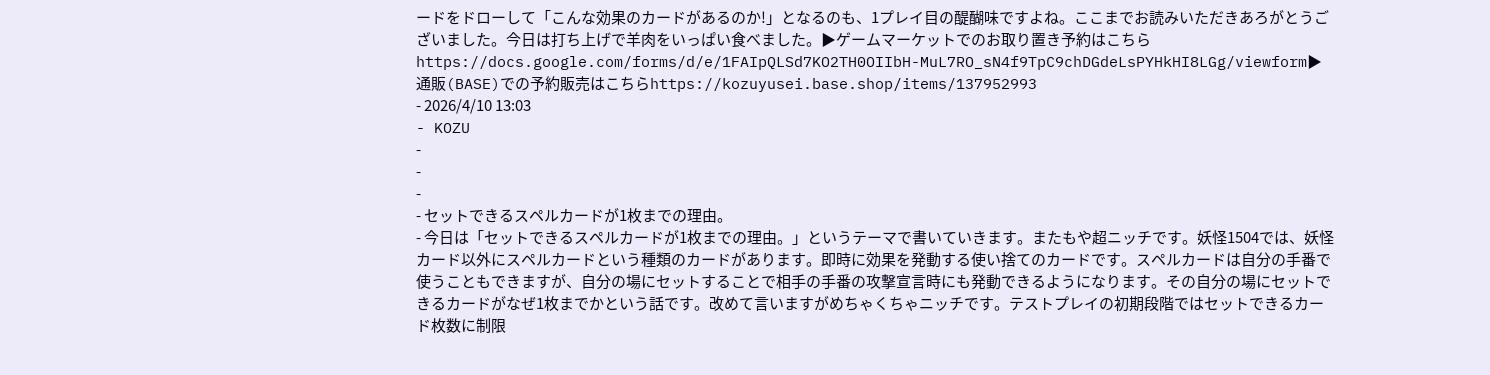ードをドローして「こんな効果のカードがあるのか!」となるのも、1プレイ目の醍醐味ですよね。ここまでお読みいただきあろがとうございました。今日は打ち上げで羊肉をいっぱい食べました。▶ゲームマーケットでのお取り置き予約はこちらhttps://docs.google.com/forms/d/e/1FAIpQLSd7KO2TH0OIIbH-MuL7RO_sN4f9TpC9chDGdeLsPYHkHI8LGg/viewform▶通販(BASE)での予約販売はこちらhttps://kozuyusei.base.shop/items/137952993
- 2026/4/10 13:03
- KOZU
-
-
-
- セットできるスペルカードが1枚までの理由。
- 今日は「セットできるスペルカードが1枚までの理由。」というテーマで書いていきます。またもや超ニッチです。妖怪1504では、妖怪カード以外にスペルカードという種類のカードがあります。即時に効果を発動する使い捨てのカードです。スペルカードは自分の手番で使うこともできますが、自分の場にセットすることで相手の手番の攻撃宣言時にも発動できるようになります。その自分の場にセットできるカードがなぜ1枚までかという話です。改めて言いますがめちゃくちゃニッチです。テストプレイの初期段階ではセットできるカード枚数に制限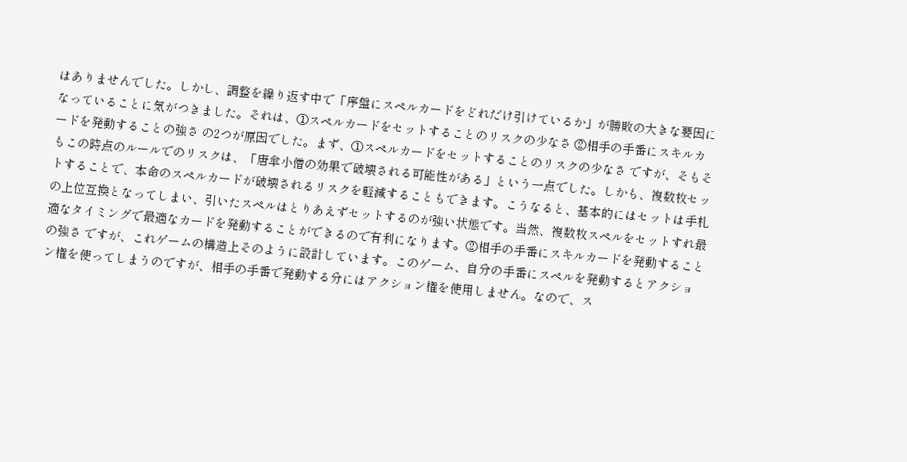はありませんでした。しかし、調整を繰り返す中で「序盤にスペルカードをどれだけ引けているか」が勝敗の大きな要因になっていることに気がつきました。それは、①スペルカードをセットすることのリスクの少なさ ②相手の手番にスキルカードを発動することの強さ の2つが原因でした。まず、①スペルカードをセットすることのリスクの少なさ ですが、そもそもこの時点のルールでのリスクは、「唐傘小僧の効果で破壊される可能性がある」という一点でした。しかも、複数枚セットすることで、本命のスペルカードが破壊されるリスクを軽減することもできます。こうなると、基本的にはセットは手札の上位互換となってしまい、引いたスペルはとりあえずセットするのが強い状態です。当然、複数枚スペルをセットすれ最適なタイミングで最適なカードを発動することができるので有利になります。②相手の手番にスキルカードを発動することの強さ ですが、これゲームの構造上そのように設計しています。このゲーム、自分の手番にスペルを発動するとアクション権を使ってしまうのですが、相手の手番で発動する分にはアクション権を使用しません。なので、ス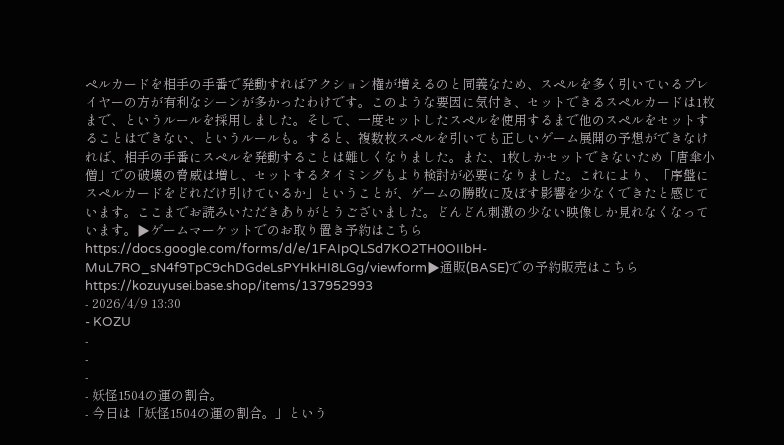ペルカードを相手の手番で発動すればアクション権が増えるのと同義なため、スペルを多く引いているプレイヤーの方が有利なシーンが多かったわけです。このような要因に気付き、セットできるスペルカードは1枚まで、というルールを採用しました。そして、一度セットしたスペルを使用するまで他のスペルをセットすることはできない、というルールも。すると、複数枚スペルを引いても正しいゲーム展開の予想ができなければ、相手の手番にスペルを発動することは難しくなりました。また、1枚しかセットできないため「唐傘小僧」での破壊の脅威は増し、セットするタイミングもより検討が必要になりました。これにより、「序盤にスペルカードをどれだけ引けているか」ということが、ゲームの勝敗に及ぼす影響を少なくできたと感じています。ここまでお読みいただきありがとうございました。どんどん刺激の少ない映像しか見れなくなっています。▶ゲームマーケットでのお取り置き予約はこちらhttps://docs.google.com/forms/d/e/1FAIpQLSd7KO2TH0OIIbH-MuL7RO_sN4f9TpC9chDGdeLsPYHkHI8LGg/viewform▶通販(BASE)での予約販売はこちらhttps://kozuyusei.base.shop/items/137952993
- 2026/4/9 13:30
- KOZU
-
-
-
- 妖怪1504の運の割合。
- 今日は「妖怪1504の運の割合。」という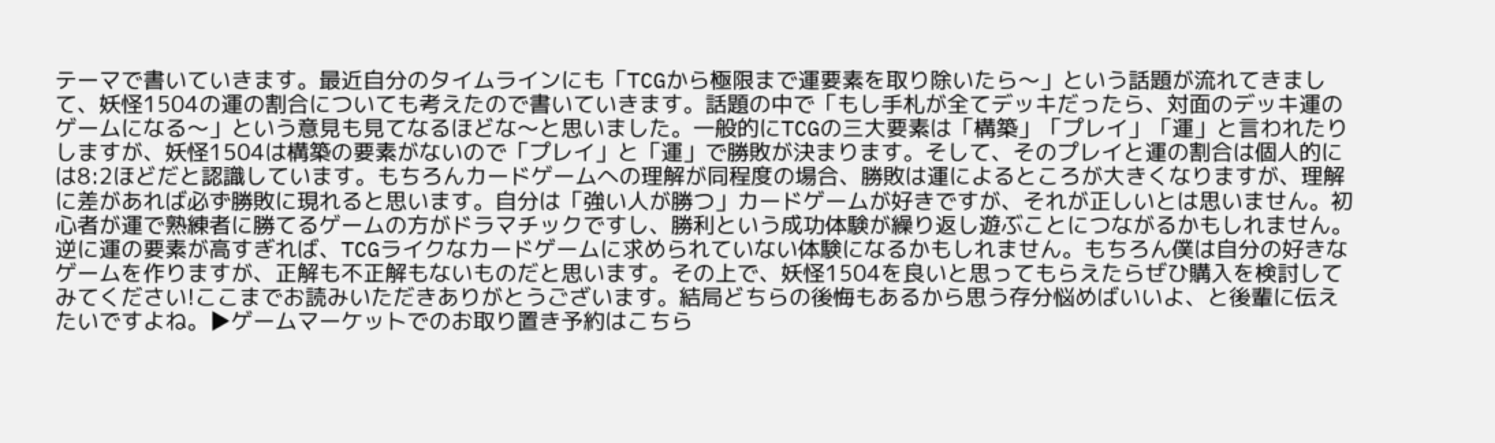テーマで書いていきます。最近自分のタイムラインにも「TCGから極限まで運要素を取り除いたら〜」という話題が流れてきまして、妖怪1504の運の割合についても考えたので書いていきます。話題の中で「もし手札が全てデッキだったら、対面のデッキ運のゲームになる〜」という意見も見てなるほどな〜と思いました。一般的にTCGの三大要素は「構築」「プレイ」「運」と言われたりしますが、妖怪1504は構築の要素がないので「プレイ」と「運」で勝敗が決まります。そして、そのプレイと運の割合は個人的には8:2ほどだと認識しています。もちろんカードゲームへの理解が同程度の場合、勝敗は運によるところが大きくなりますが、理解に差があれば必ず勝敗に現れると思います。自分は「強い人が勝つ」カードゲームが好きですが、それが正しいとは思いません。初心者が運で熟練者に勝てるゲームの方がドラマチックですし、勝利という成功体験が繰り返し遊ぶことにつながるかもしれません。逆に運の要素が高すぎれば、TCGライクなカードゲームに求められていない体験になるかもしれません。もちろん僕は自分の好きなゲームを作りますが、正解も不正解もないものだと思います。その上で、妖怪1504を良いと思ってもらえたらぜひ購入を検討してみてください!ここまでお読みいただきありがとうございます。結局どちらの後悔もあるから思う存分悩めばいいよ、と後輩に伝えたいですよね。▶ゲームマーケットでのお取り置き予約はこちら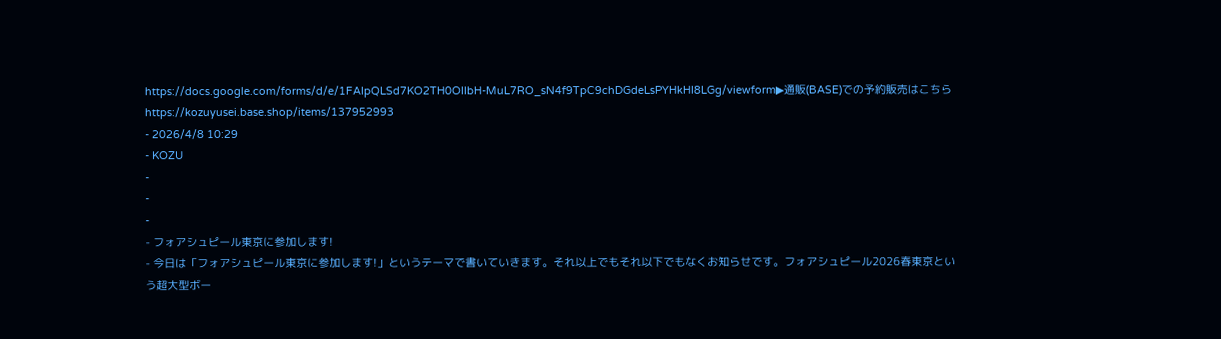https://docs.google.com/forms/d/e/1FAIpQLSd7KO2TH0OIIbH-MuL7RO_sN4f9TpC9chDGdeLsPYHkHI8LGg/viewform▶通販(BASE)での予約販売はこちらhttps://kozuyusei.base.shop/items/137952993
- 2026/4/8 10:29
- KOZU
-
-
-
- フォアシュピール東京に参加します!
- 今日は「フォアシュピール東京に参加します!」というテーマで書いていきます。それ以上でもそれ以下でもなくお知らせです。フォアシュピール2026春東京という超大型ボー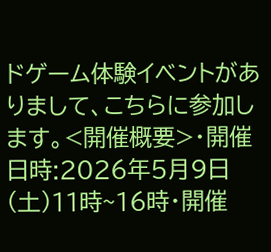ドゲーム体験イベントがありまして、こちらに参加します。<開催概要>・開催日時:2026年5月9日(土)11時~16時・開催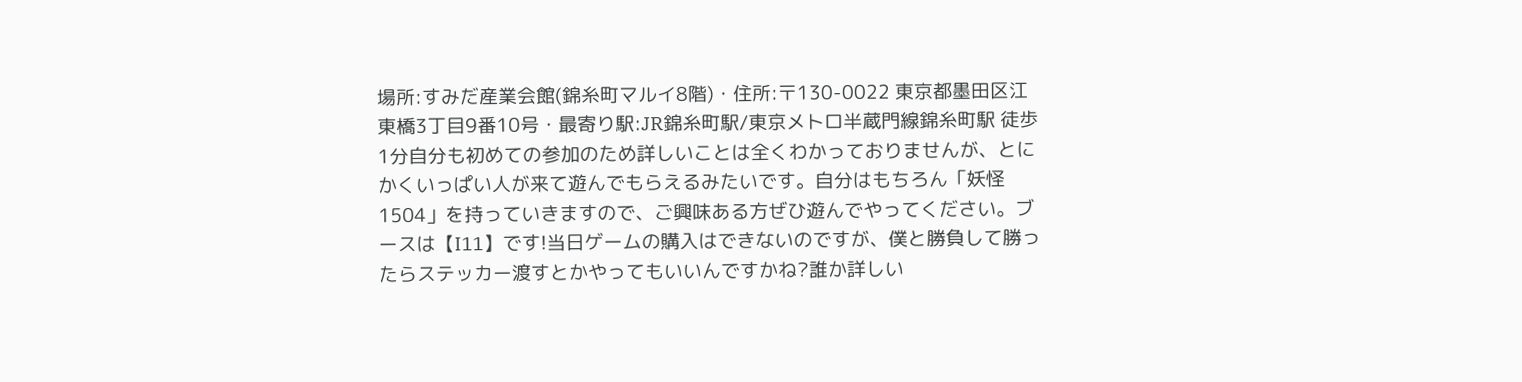場所:すみだ産業会館(錦糸町マルイ8階)・住所:〒130-0022 東京都墨田区江東橋3丁目9番10号・最寄り駅:JR錦糸町駅/東京メトロ半蔵門線錦糸町駅 徒歩1分自分も初めての参加のため詳しいことは全くわかっておりませんが、とにかくいっぱい人が来て遊んでもらえるみたいです。自分はもちろん「妖怪1504」を持っていきますので、ご興味ある方ぜひ遊んでやってください。ブースは【I11】です!当日ゲームの購入はできないのですが、僕と勝負して勝ったらステッカー渡すとかやってもいいんですかね?誰か詳しい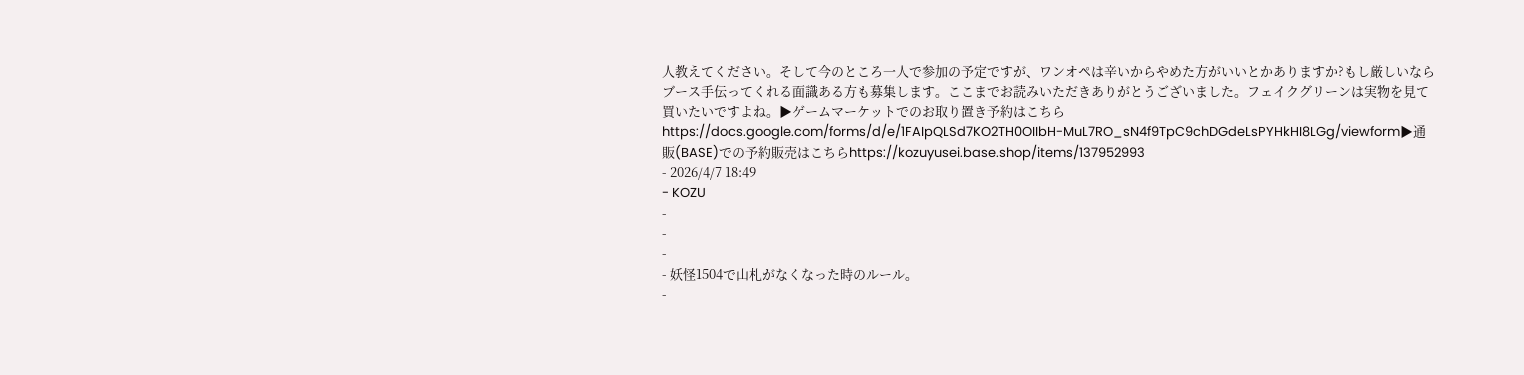人教えてください。そして今のところ一人で参加の予定ですが、ワンオペは辛いからやめた方がいいとかありますか?もし厳しいならブース手伝ってくれる面識ある方も募集します。ここまでお読みいただきありがとうございました。フェイクグリーンは実物を見て買いたいですよね。▶ゲームマーケットでのお取り置き予約はこちらhttps://docs.google.com/forms/d/e/1FAIpQLSd7KO2TH0OIIbH-MuL7RO_sN4f9TpC9chDGdeLsPYHkHI8LGg/viewform▶通販(BASE)での予約販売はこちらhttps://kozuyusei.base.shop/items/137952993
- 2026/4/7 18:49
- KOZU
-
-
-
- 妖怪1504で山札がなくなった時のルール。
-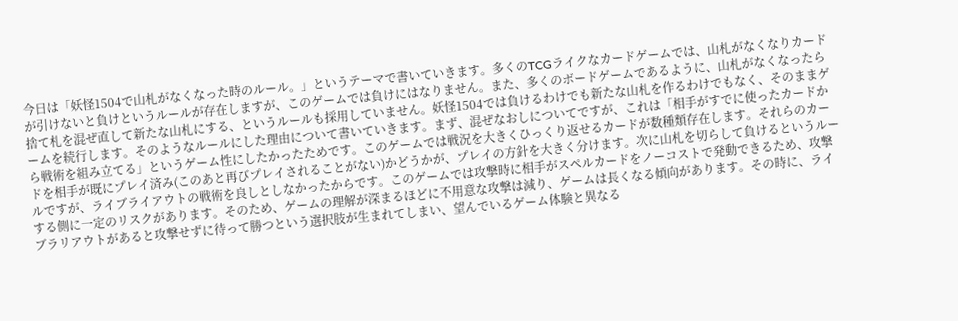今日は「妖怪1504で山札がなくなった時のルール。」というテーマで書いていきます。多くのTCGライクなカードゲームでは、山札がなくなりカードが引けないと負けというルールが存在しますが、このゲームでは負けにはなりません。また、多くのボードゲームであるように、山札がなくなったら捨て札を混ぜ直して新たな山札にする、というルールも採用していません。妖怪1504では負けるわけでも新たな山札を作るわけでもなく、そのままゲームを続行します。そのようなルールにした理由について書いていきます。まず、混ぜなおしについてですが、これは「相手がすでに使ったカードから戦術を組み立てる」というゲーム性にしたかったためです。このゲームでは戦況を大きくひっくり返せるカードが数種類存在します。それらのカードを相手が既にプレイ済み(このあと再びプレイされることがない)かどうかが、プレイの方針を大きく分けます。次に山札を切らして負けるというルールですが、ライブライアウトの戦術を良しとしなかったからです。このゲームでは攻撃時に相手がスペルカードをノーコストで発動できるため、攻撃する側に一定のリスクがあります。そのため、ゲームの理解が深まるほどに不用意な攻撃は減り、ゲームは長くなる傾向があります。その時に、ライブラリアウトがあると攻撃せずに待って勝つという選択肢が生まれてしまい、望んでいるゲーム体験と異なる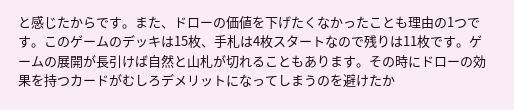と感じたからです。また、ドローの価値を下げたくなかったことも理由の1つです。このゲームのデッキは15枚、手札は4枚スタートなので残りは11枚です。ゲームの展開が長引けば自然と山札が切れることもあります。その時にドローの効果を持つカードがむしろデメリットになってしまうのを避けたか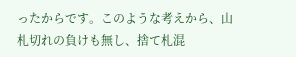ったからです。このような考えから、山札切れの負けも無し、捨て札混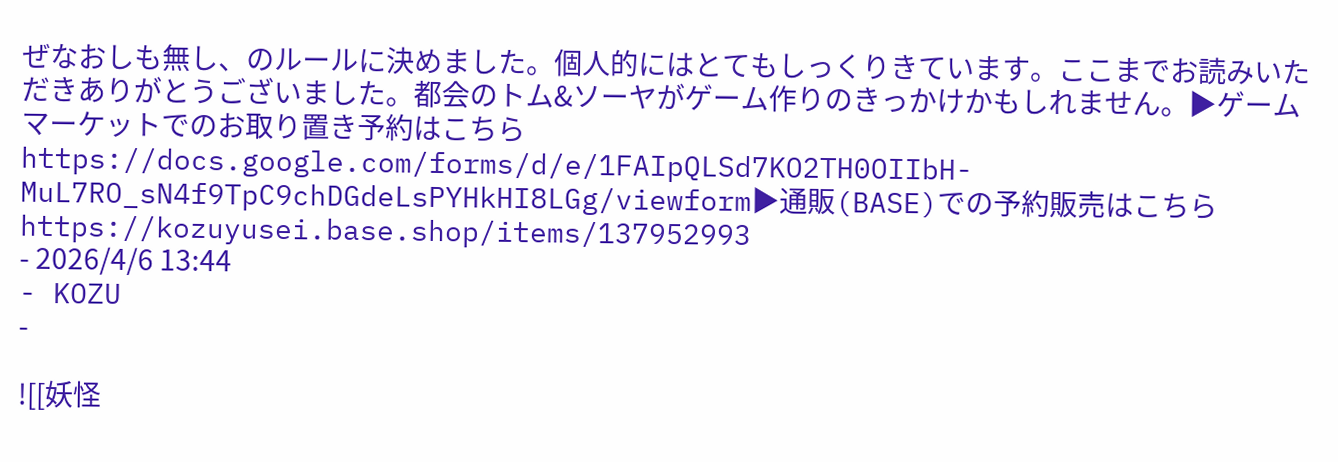ぜなおしも無し、のルールに決めました。個人的にはとてもしっくりきています。ここまでお読みいただきありがとうございました。都会のトム&ソーヤがゲーム作りのきっかけかもしれません。▶ゲームマーケットでのお取り置き予約はこちらhttps://docs.google.com/forms/d/e/1FAIpQLSd7KO2TH0OIIbH-MuL7RO_sN4f9TpC9chDGdeLsPYHkHI8LGg/viewform▶通販(BASE)での予約販売はこちらhttps://kozuyusei.base.shop/items/137952993
- 2026/4/6 13:44
- KOZU
-

![[妖怪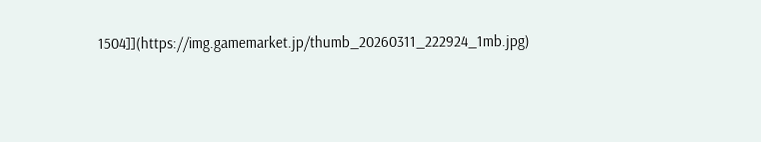1504]](https://img.gamemarket.jp/thumb_20260311_222924_1mb.jpg)